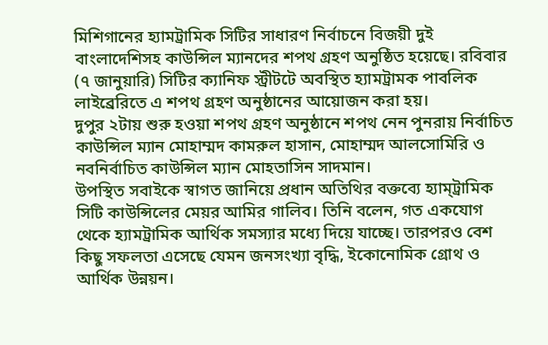মিশিগানের হ্যামট্রামিক সিটির সাধারণ নির্বাচনে বিজয়ী দুই বাংলাদেশিসহ কাউন্সিল ম্যানদের শপথ গ্রহণ অনুষ্ঠিত হয়েছে। রবিবার (৭ জানুয়ারি) সিটির ক্যানিফ স্ট্রীটটে অবস্থিত হ্যামট্রামক পাবলিক লাইব্রেরিতে এ শপথ গ্রহণ অনুষ্ঠানের আয়োজন করা হয়।
দুপুর ২টায় শুরু হওয়া শপথ গ্রহণ অনুষ্ঠানে শপথ নেন পুনরায় নির্বাচিত কাউন্সিল ম্যান মোহাম্মদ কামরুল হাসান, মোহাম্মদ আলসোমিরি ও নবনির্বাচিত কাউন্সিল ম্যান মোহতাসিন সাদমান।
উপস্থিত সবাইকে স্বাগত জানিয়ে প্রধান অতিথির বক্তব্যে হ্যাম্ট্রামিক সিটি কাউন্সিলের মেয়র আমির গালিব। তিনি বলেন, গত একযোগ থেকে হ্যামট্রামিক আর্থিক সমস্যার মধ্যে দিয়ে যাচ্ছে। তারপরও বেশ কিছু সফলতা এসেছে যেমন জনসংখ্যা বৃদ্ধি, ইকোনোমিক গ্রোথ ও আর্থিক উন্নয়ন।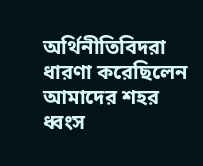অর্থিনীতিবিদরা ধারণা করেছিলেন আমাদের শহর ধ্বংস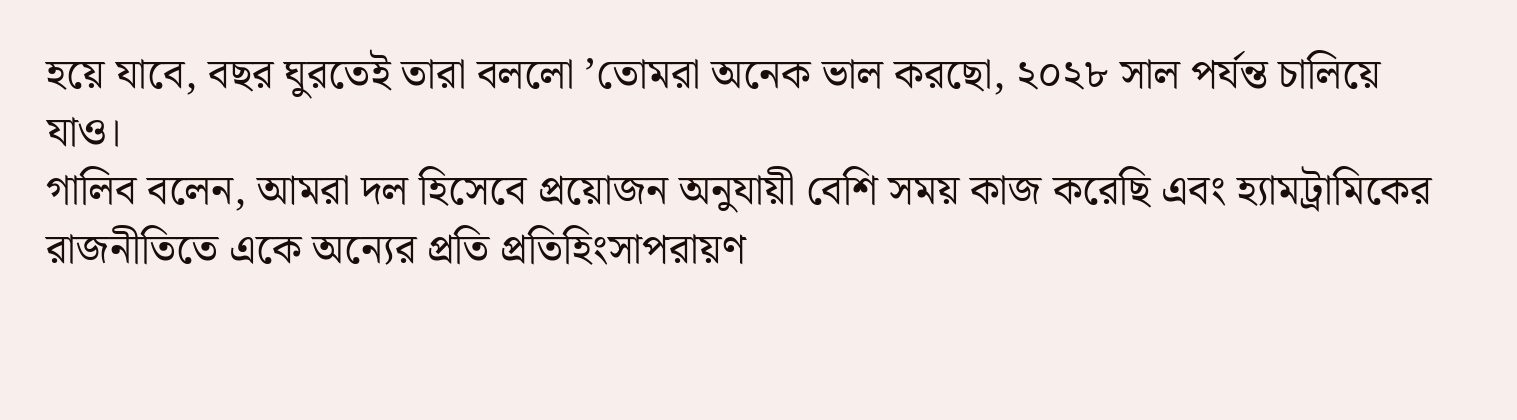হয়ে যাবে, বছর ঘুরতেই তারা বললো ’তোমরা অনেক ভাল করছো, ২০২৮ সাল পর্যন্ত চালিয়ে যাও।
গালিব বলেন, আমরা দল হিসেবে প্রয়োজন অনুযায়ী বেশি সময় কাজ করেছি এবং হ্যামট্রামিকের রাজনীতিতে একে অন্যের প্রতি প্রতিহিংসাপরায়ণ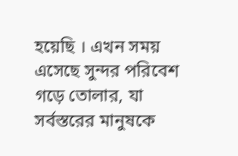হয়েছি । এখন সময় এসেছে সুন্দর পরিবেশ গড়ে তোলার, যা সর্বস্তরের মানুষকে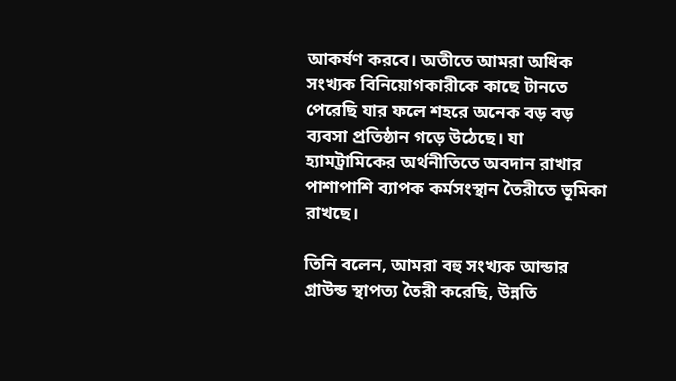আকর্ষণ করবে। অতীতে আমরা অধিক সংখ্যক বিনিয়োগকারীকে কাছে টানতে পেরেছি যার ফলে শহরে অনেক বড় বড় ব্যবসা প্রতিষ্ঠান গড়ে উঠেছে। যা হ্যামট্রামিকের অর্থনীতিতে অবদান রাখার পাশাপাশি ব্যাপক কর্মসংস্থান তৈরীতে ভূমিকা রাখছে।

তিনি বলেন, আমরা বহু সংখ্যক আন্ডার গ্রাউন্ড স্থাপত্য তৈরী করেছি, উন্নতি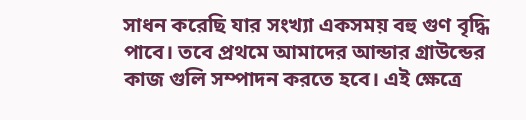সাধন করেছি যার সংখ্যা একসময় বহু গুণ বৃদ্ধি পাবে। তবে প্রথমে আমাদের আন্ডার গ্রাউন্ডের কাজ গুলি সম্পাদন করতে হবে। এই ক্ষেত্রে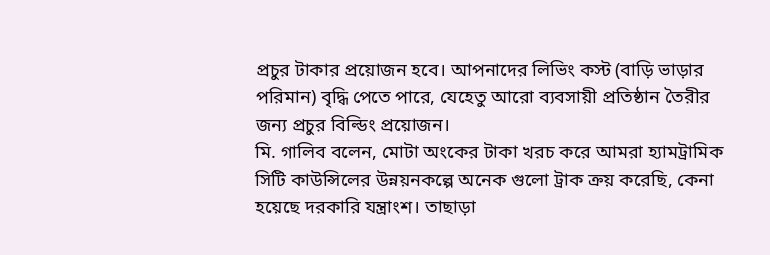প্রচুর টাকার প্রয়োজন হবে। আপনাদের লিভিং কস্ট (বাড়ি ভাড়ার পরিমান) বৃদ্ধি পেতে পারে, যেহেতু আরো ব্যবসায়ী প্রতিষ্ঠান তৈরীর জন্য প্রচুর বিল্ডিং প্রয়োজন।
মি. গালিব বলেন, মোটা অংকের টাকা খরচ করে আমরা হ্যামট্রামিক সিটি কাউন্সিলের উন্নয়নকল্পে অনেক গুলো ট্রাক ক্রয় করেছি, কেনা হয়েছে দরকারি যন্ত্রাংশ। তাছাড়া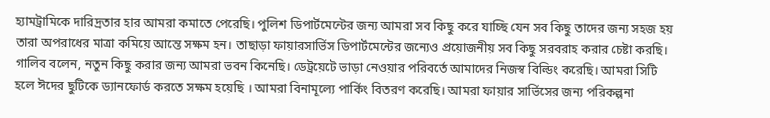হ্যামট্রামিকে দারিদ্রতার হার আমরা কমাতে পেরেছি। পুলিশ ডিপার্টমেন্টের জন্য আমরা সব কিছু করে যাচ্ছি যেন সব কিছু তাদের জন্য সহজ হয় তারা অপরাধের মাত্রা কমিয়ে আন্তে সক্ষম হন। তাছাড়া ফায়ারসার্ভিস ডিপার্টমেন্টের জন্যেও প্রয়োজনীয় সব কিছু সরবরাহ করার চেষ্টা করছি।
গালিব বলেন, নতুন কিছু করার জন্য আমরা ভবন কিনেছি। ডেট্রয়েটে ভাড়া নেওয়ার পরিবর্তে আমাদের নিজস্ব বিল্ডিং করেছি। আমরা সিটি হলে ঈদের ছুটিকে ড্যানফোর্ড করতে সক্ষম হয়েছি । আমরা বিনামূল্যে পার্কিং বিতরণ করেছি। আমরা ফায়ার সার্ভিসের জন্য পরিকল্পনা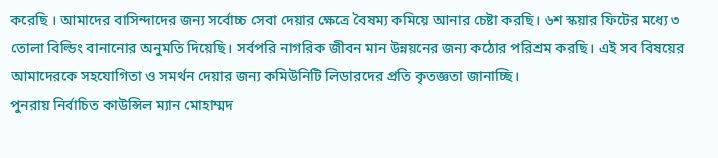করেছি । আমাদের বাসিন্দাদের জন্য সর্বোচ্চ সেবা দেয়ার ক্ষেত্রে বৈষম্য কমিয়ে আনার চেষ্টা করছি। ৬শ স্কয়ার ফিটের মধ্যে ৩ তোলা বিল্ডিং বানানোর অনুমতি দিয়েছি। সর্বপরি নাগরিক জীবন মান উন্নয়নের জন্য কঠোর পরিশ্রম করছি। এই সব বিষয়ের আমাদেরকে সহযোগিতা ও সমর্থন দেয়ার জন্য কমিউনিটি লিডারদের প্রতি কৃতজ্ঞতা জানাচ্ছি।
পুনরায় নির্বাচিত কাউন্সিল ম্যান মোহাম্মদ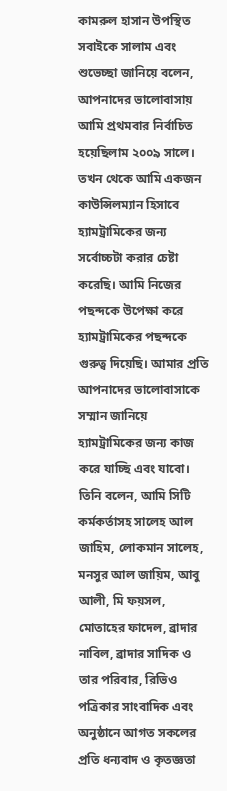কামরুল হাসান উপস্থিত সবাইকে সালাম এবং শুভেচ্ছা জানিয়ে বলেন, আপনাদের ভালোবাসায় আমি প্রথমবার নির্বাচিত হয়েছিলাম ২০০৯ সালে। তখন থেকে আমি একজন কাউন্সিলম্যান হিসাবে হ্যামট্রামিকের জন্য সর্বোচ্চটা করার চেষ্টা করেছি। আমি নিজের পছন্দকে উপেক্ষা করে হ্যামট্রামিকের পছন্দকে গুরুত্ব দিয়েছি। আমার প্রতি আপনাদের ভালোবাসাকে সম্মান জানিয়ে হ্যামট্রামিকের জন্য কাজ করে যাচ্ছি এবং যাবো।
তিনি বলেন, আমি সিটি কর্মকর্তাসহ সালেহ আল জাহিম, লোকমান সালেহ, মনসুর আল জায়িম, আবু আলী, মি ফয়সল, মোতাহের ফাদেল, ব্রাদার নাবিল, ব্রাদার সাদিক ও তার পরিবার, রিভিও পত্রিকার সাংবাদিক এবং অনুষ্ঠানে আগত সকলের প্রতি ধন্যবাদ ও কৃতজ্ঞতা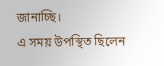জানাচ্ছি।
এ সময় উপস্থিত ছিলেন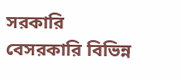সরকারি বেসরকারি বিভিন্ন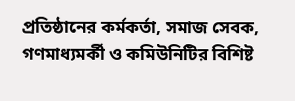প্রতিষ্ঠানের কর্মকর্তা, সমাজ সেবক, গণমাধ্যমর্কী ও কমিউনিটির বিশিষ্ট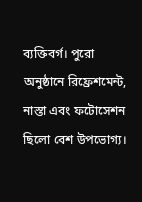ব্যক্তিবর্গ। পুরো অনুষ্ঠানে রিফ্রেশমেন্ট, নাস্তা এবং ফটোসেশন ছিলো বেশ উপভোগ্য।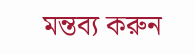মন্তব্য করুন